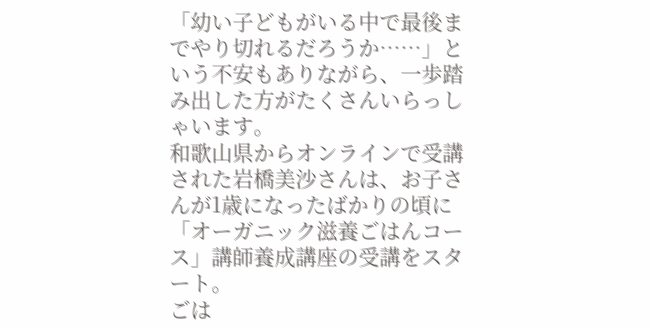「幼い子どもがいる中で最後までやり切れるだろうか……」という不安もありながら、一歩踏み出した方がたくさんいらっしゃいます。
和歌山県からオンラインで受講された岩橋美沙さんは、お子さんが1歳になったばかりの頃に「オーガニック滋養ごはんコース」講師養成講座の受講をスタート。
ごは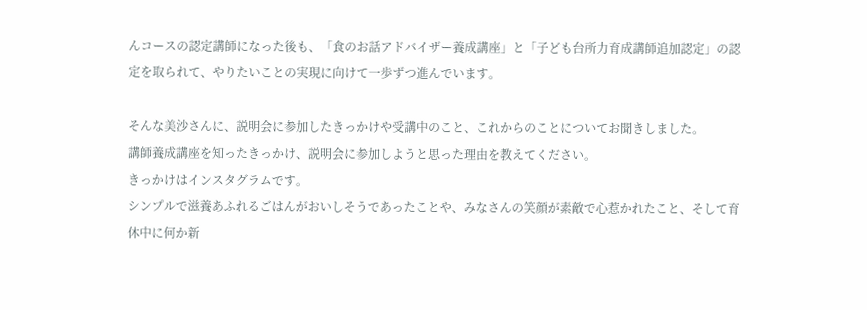んコースの認定講師になった後も、「食のお話アドバイザー養成講座」と「子ども台所力育成講師追加認定」の認定を取られて、やりたいことの実現に向けて一歩ずつ進んでいます。

そんな美沙さんに、説明会に参加したきっかけや受講中のこと、これからのことについてお聞きしました。
講師養成講座を知ったきっかけ、説明会に参加しようと思った理由を教えてください。
きっかけはインスタグラムです。
シンプルで滋養あふれるごはんがおいしそうであったことや、みなさんの笑顔が素敵で心惹かれたこと、そして育休中に何か新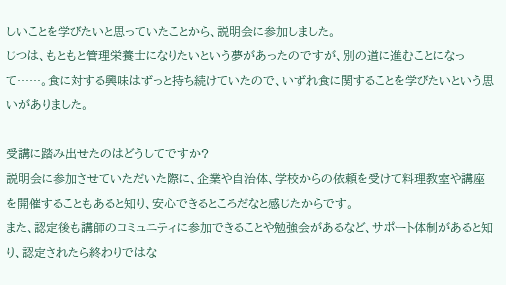しいことを学びたいと思っていたことから、説明会に参加しました。
じつは、もともと管理栄養士になりたいという夢があったのですが、別の道に進むことになって……。食に対する興味はずっと持ち続けていたので、いずれ食に関することを学びたいという思いがありました。

受講に踏み出せたのはどうしてですか?
説明会に参加させていただいた際に、企業や自治体、学校からの依頼を受けて料理教室や講座を開催することもあると知り、安心できるところだなと感じたからです。
また、認定後も講師のコミュニティに参加できることや勉強会があるなど、サポート体制があると知り、認定されたら終わりではな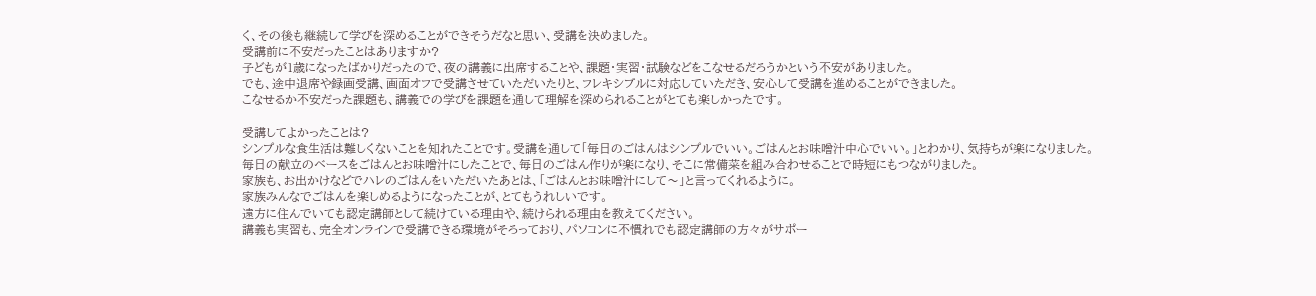く、その後も継続して学びを深めることができそうだなと思い、受講を決めました。
受講前に不安だったことはありますか?
子どもが1歳になったばかりだったので、夜の講義に出席することや、課題・実習・試験などをこなせるだろうかという不安がありました。
でも、途中退席や録画受講、画面オフで受講させていただいたりと、フレキシブルに対応していただき、安心して受講を進めることができました。
こなせるか不安だった課題も、講義での学びを課題を通して理解を深められることがとても楽しかったです。

受講してよかったことは?
シンプルな食生活は難しくないことを知れたことです。受講を通して「毎日のごはんはシンプルでいい。ごはんとお味噌汁中心でいい。」とわかり、気持ちが楽になりました。
毎日の献立のベースをごはんとお味噌汁にしたことで、毎日のごはん作りが楽になり、そこに常備菜を組み合わせることで時短にもつながりました。
家族も、お出かけなどでハレのごはんをいただいたあとは、「ごはんとお味噌汁にして〜」と言ってくれるように。
家族みんなでごはんを楽しめるようになったことが、とてもうれしいです。
遠方に住んでいても認定講師として続けている理由や、続けられる理由を教えてください。
講義も実習も、完全オンラインで受講できる環境がそろっており、パソコンに不慣れでも認定講師の方々がサポー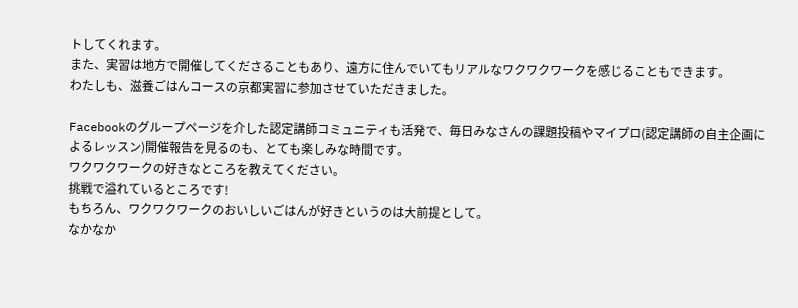トしてくれます。
また、実習は地方で開催してくださることもあり、遠方に住んでいてもリアルなワクワクワークを感じることもできます。
わたしも、滋養ごはんコースの京都実習に参加させていただきました。

Facebookのグループページを介した認定講師コミュニティも活発で、毎日みなさんの課題投稿やマイプロ(認定講師の自主企画によるレッスン)開催報告を見るのも、とても楽しみな時間です。
ワクワクワークの好きなところを教えてください。
挑戦で溢れているところです!
もちろん、ワクワクワークのおいしいごはんが好きというのは大前提として。
なかなか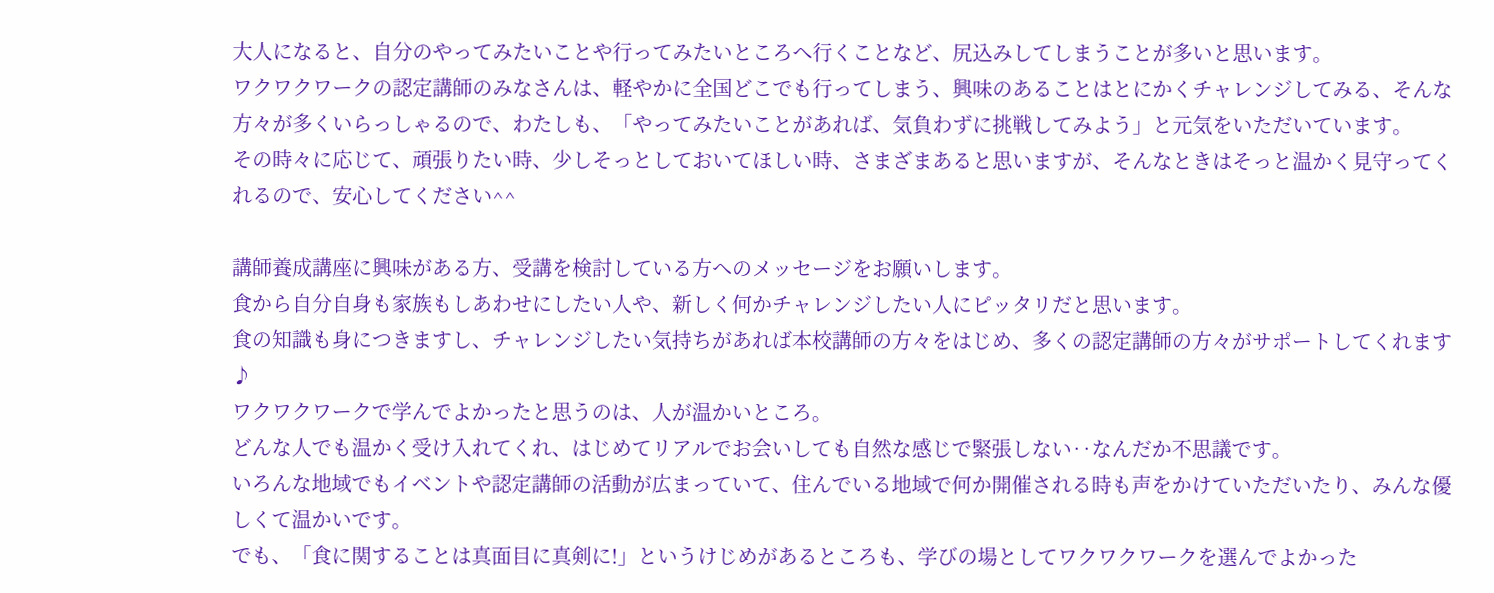大人になると、自分のやってみたいことや行ってみたいところへ行くことなど、尻込みしてしまうことが多いと思います。
ワクワクワークの認定講師のみなさんは、軽やかに全国どこでも行ってしまう、興味のあることはとにかくチャレンジしてみる、そんな方々が多くいらっしゃるので、わたしも、「やってみたいことがあれば、気負わずに挑戦してみよう」と元気をいただいています。
その時々に応じて、頑張りたい時、少しそっとしておいてほしい時、さまざまあると思いますが、そんなときはそっと温かく見守ってくれるので、安心してください^^

講師養成講座に興味がある方、受講を検討している方へのメッセージをお願いします。
食から自分自身も家族もしあわせにしたい人や、新しく何かチャレンジしたい人にピッタリだと思います。
食の知識も身につきますし、チャレンジしたい気持ちがあれば本校講師の方々をはじめ、多くの認定講師の方々がサポートしてくれます♪
ワクワクワークで学んでよかったと思うのは、人が温かいところ。
どんな人でも温かく受け入れてくれ、はじめてリアルでお会いしても自然な感じで緊張しない‥なんだか不思議です。
いろんな地域でもイベントや認定講師の活動が広まっていて、住んでいる地域で何か開催される時も声をかけていただいたり、みんな優しくて温かいです。
でも、「食に関することは真面目に真剣に!」というけじめがあるところも、学びの場としてワクワクワークを選んでよかった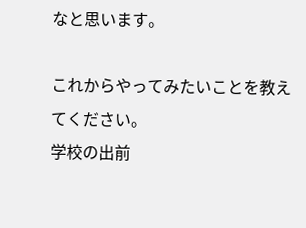なと思います。

これからやってみたいことを教えてください。
学校の出前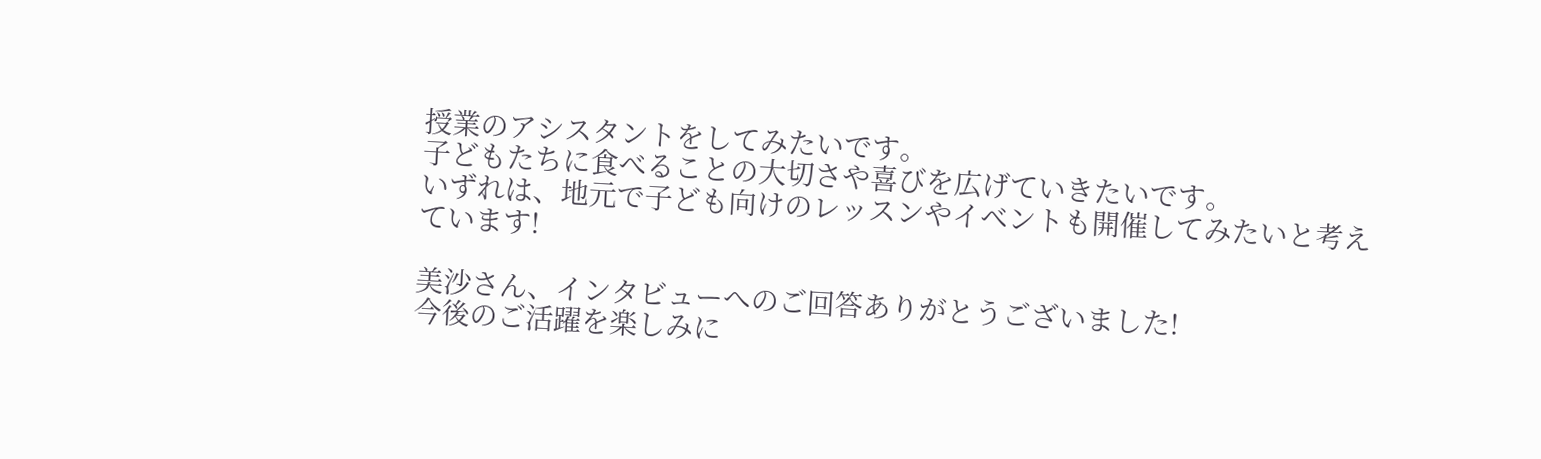授業のアシスタントをしてみたいです。
子どもたちに食べることの大切さや喜びを広げていきたいです。
いずれは、地元で子ども向けのレッスンやイベントも開催してみたいと考えています!

美沙さん、インタビューへのご回答ありがとうございました!
今後のご活躍を楽しみに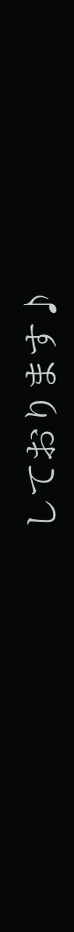しております♪